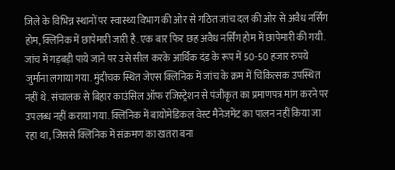जिले के विभिन्न स्थानों पर स्वास्थ्य विभाग की ओर से गठित जांच दल की ओर से अवैध नर्सिंग होम, क्लिनिक में छापेमारी जारी है. एक बार फिर छह अवैध नर्सिंग होम में छापेमारी की गयी. जांच में गड़बड़ी पाये जाने पर उसे सील करके आर्थिक दंड के रूप में 50-50 हजार रुपये जुर्माना लगाया गया. मुंदीचक स्थित जेएस क्लिनिक में जांच के क्रम में चिकित्सक उपस्थित नहीं थे. संचालक से बिहार काउंसिल ऑफ रजिस्ट्रेशन से पंजीकृत का प्रमाणपत्र मांग करने पर उपलब्ध नहीं कराया गया. क्लिनिक में बायोमेडिकल वेस्ट मैनेजमेंट का पालन नहीं किया जा रहा था, जिससे क्लिनिक में संक्रमण का खतरा बना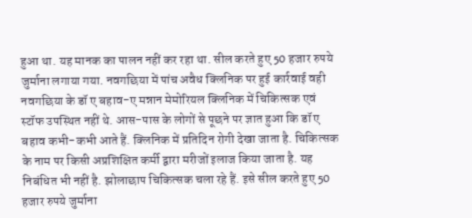हुआ था. यह मानक का पालन नहीं कर रहा था. सील करते हुए 50 हजार रुपये जुर्माना लगाया गया. नवगछिया में पांच अवैध क्लिनिक पर हुई कार्रवाई वही नवगछिया के डॉ ए बहाव-ए मन्नान मेमोरियल क्लिनिक में चिकित्सक एवं स्टॉफ उपस्थित नहीं थे. आस-पास के लोगों से पूछने पर ज्ञात हुआ कि डॉ ए बहाव कभी-कभी आते हैं. क्लिनिक में प्रतिदिन रोगी देखा जाता है. चिकित्सक के नाम पर किसी अप्रशिक्षित कर्मी द्वारा मरीजों इलाज किया जाता है. यह निबंधित भी नहीं है. झोलाछाप चिकित्सक चला रहे हैं. इसे सील करते हुए 50 हजार रुपये जुर्माना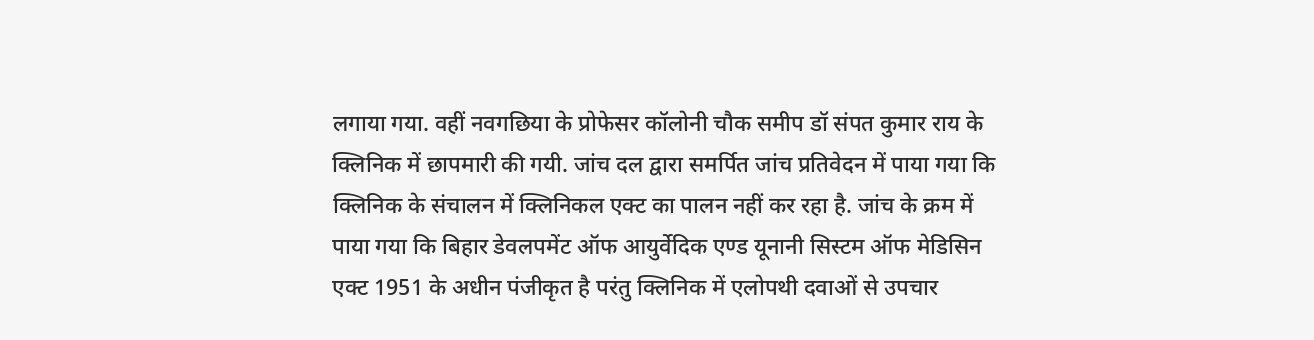लगाया गया. वहीं नवगछिया के प्रोफेसर कॉलोनी चौक समीप डॉ संपत कुमार राय के क्लिनिक में छापमारी की गयी. जांच दल द्वारा समर्पित जांच प्रतिवेदन में पाया गया कि क्लिनिक के संचालन में क्लिनिकल एक्ट का पालन नहीं कर रहा है. जांच के क्रम में पाया गया कि बिहार डेवलपमेंट ऑफ आयुर्वेदिक एण्ड यूनानी सिस्टम ऑफ मेडिसिन एक्ट 1951 के अधीन पंजीकृत है परंतु क्लिनिक में एलोपथी दवाओं से उपचार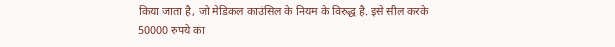किया जाता है, जो मेडिकल काउंसिल के नियम के विरुद्ध है. इसे सील करके 50000 रुपये का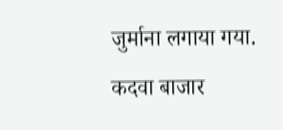जुर्माना लगाया गया. कदवा बाजार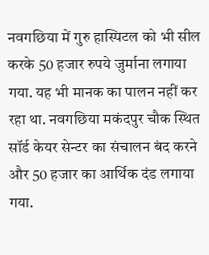नवगछिया में गुरु हास्पिटल को भी सील करके 50 हजार रुपये जुर्माना लगाया गया. यह भी मानक का पालन नहीं कर रहा था. नवगछिया मकंदपुर चौक स्थित सॉर्ड केयर सेन्टर का संचालन बंद करने और 50 हजार का आर्थिक दंड लगाया गया.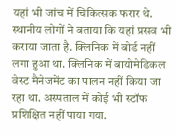यहां भी जांच में चिकित्सक फरार थे. स्थानीय लोगों ने बताया कि यहां प्रसव भी कराया जाता है. क्लिनिक में बोर्ड नहीं लगा हुआ था. क्लिनिक में बायोमेडिकल वेस्ट मैनेजमेंट का पालन नहीं किया जा रहा था. अस्पताल में कोई भी स्टॉफ प्रशिक्षित नहीं पाया गया.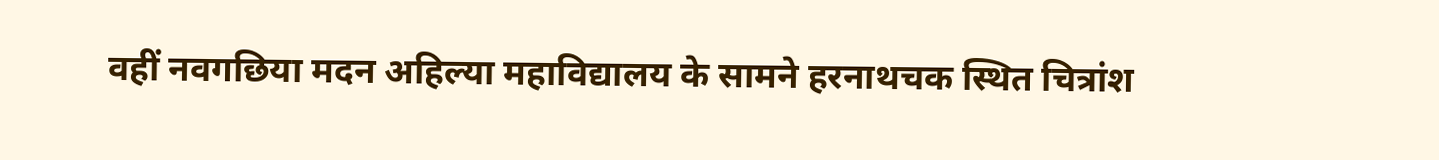वहीं नवगछिया मदन अहिल्या महाविद्यालय के सामने हरनाथचक स्थित चित्रांश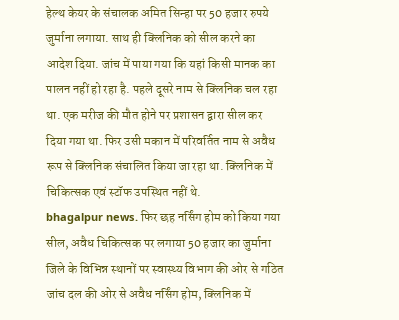हेल्थ केयर के संचालक अमित सिन्हा पर 50 हजार रुपये जुर्माना लगाया. साथ ही क्लिनिक को सील करने का आदेश दिया. जांच में पाया गया कि यहां किसी मानक का पालन नहीं हो रहा है. पहले दूसरे नाम से क्लिनिक चल रहा था. एक मरीज की मौत होने पर प्रशासन द्वारा सील कर दिया गया था. फिर उसी मकान में परिवर्तित नाम से अवैध रूप से क्लिनिक संचालित किया जा रहा था. क्लिनिक में चिकित्सक एवं स्टॉफ उपस्थित नहीं थे.
bhagalpur news. फिर छह नर्सिंग होम को किया गया सील, अवैध चिकित्सक पर लगाया 50 हजार का जुर्माना
जिले के विभिन्न स्थानों पर स्वास्थ्य विभाग की ओर से गठित जांच दल की ओर से अवैध नर्सिंग होम, क्लिनिक में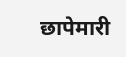छापेमारी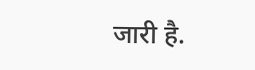जारी है.